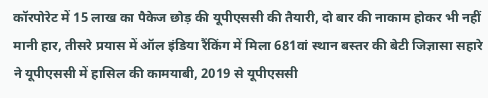कॉरपोरेट में 15 लाख का पैकेज छोड़ की यूपीएससी की तैयारी, दो बार की नाकाम होकर भी नहीं मानी हार, तीसरे प्रयास में ऑल इंडिया रैंकिंग में मिला 681वां स्थान बस्तर की बेटी जिज्ञासा सहारे ने यूपीएससी में हासिल की कामयाबी, 2019 से यूपीएससी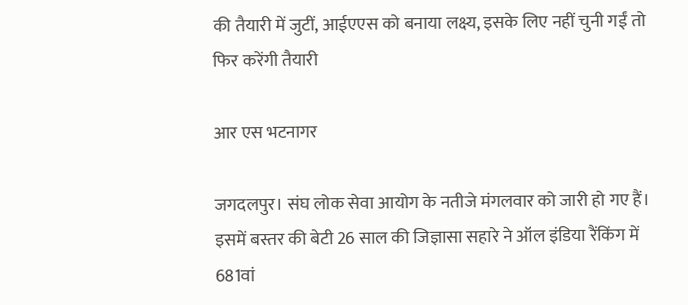की तैयारी में जुटीं, आईएएस को बनाया लक्ष्य, इसके लिए नहीं चुनी गईं तो फिर करेंगी तैयारी

आर एस भटनागर

जगदलपुर। संघ लोक सेवा आयोग के नतीजे मंगलवार को जारी हो गए हैं। इसमें बस्तर की बेटी 26 साल की जिज्ञासा सहारे ने ऑल इंडिया रैंकिंग में 681वां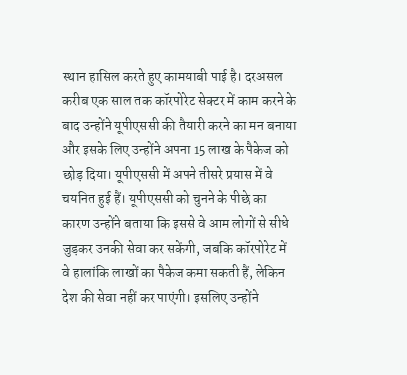स्थान हासिल करते हुए कामयाबी पाई है। दरअसल करीब एक साल तक कॉरपोरेट सेक्टर में काम करने के बाद उन्होंने यूपीएससी की तैयारी करने का मन बनाया और इसके लिए उन्होंने अपना 15 लाख के पैकेज को छोड़ दिया। यूपीएससी में अपने तीसरे प्रयास में वे चयनित हुई हैं। यूपीएससी को चुनने के पीछे का कारण उन्होंने बताया कि इससे वे आम लोगों से सीधे जुड़कर उनकी सेवा कर सकेंगी, जबकि कॉरपोरेट में वे हालांकि लाखों का पैकेज कमा सकती हैं, लेकिन देश की सेवा नहीं कर पाएंगी। इसलिए उन्होंने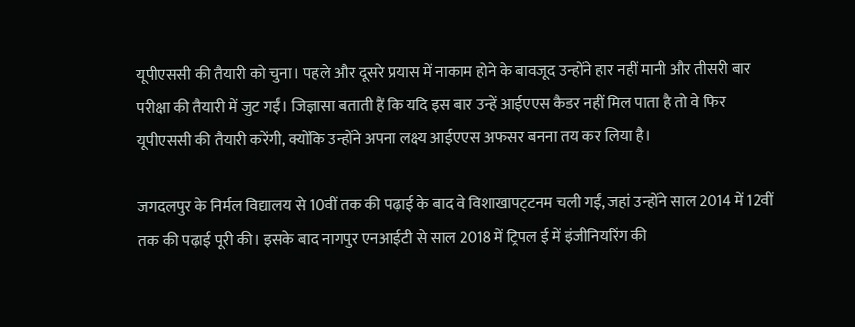यूपीएससी की तैयारी को चुना। पहले और दूसरे प्रयास में नाकाम होने के बावजूद उन्होंने हार नहीं मानी और तीसरी बार परीक्षा की तैयारी में जुट गईं। जिज्ञासा बताती हैं कि यदि इस बार उन्हें आईएएस कैडर नहीं मिल पाता है तो वे फिर यूपीएससी की तैयारी करेंगी, क्योंकि उन्होंने अपना लक्ष्य आईएएस अफसर बनना तय कर लिया है।

जगदलपुर के निर्मल विद्यालय से 10वीं तक की पढ़ाई के बाद वे विशाखापट्‌टनम चली गईं, जहां उन्होंने साल 2014 में 12वीं तक की पढ़ाई पूरी की। इसके बाद नागपुर एनआईटी से साल 2018 में ट्रिपल ई में इंजीनियरिंग की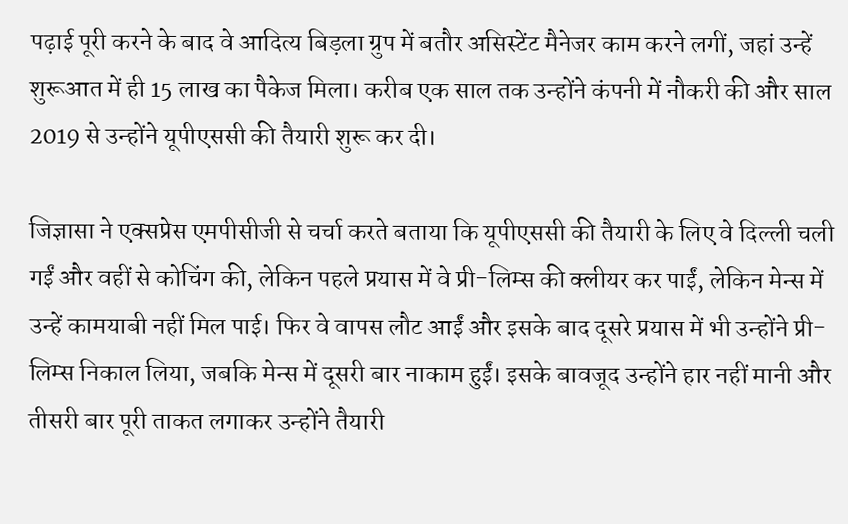पढ़ाई पूरी करने के बाद वे आदित्य बिड़ला ग्रुप में बतौर असिस्टेंट मैनेजर काम करने लगीं, जहां उन्हें शुरूआत में ही 15 लाख का पैकेज मिला। करीब एक साल तक उन्होंने कंपनी में नौकरी की और साल 2019 से उन्होंने यूपीएससी की तैयारी शुरू कर दी।

जिज्ञासा ने एक्सप्रेस एमपीसीजी से चर्चा करते बताया कि यूपीएससी की तैयारी के लिए वे दिल्ली चली गईं और वहीं से कोचिंग की, लेकिन पहले प्रयास में वे प्री-लिम्स की क्लीयर कर पाईं, लेकिन मेन्स में उन्हें कामयाबी नहीं मिल पाई। फिर वे वापस लौट आईं और इसके बाद दूसरे प्रयास में भी उन्होंने प्री-लिम्स निकाल लिया, जबकि मेन्स में दूसरी बार नाकाम हुईं। इसके बावजूद उन्होंने हार नहीं मानी और तीसरी बार पूरी ताकत लगाकर उन्होंने तैयारी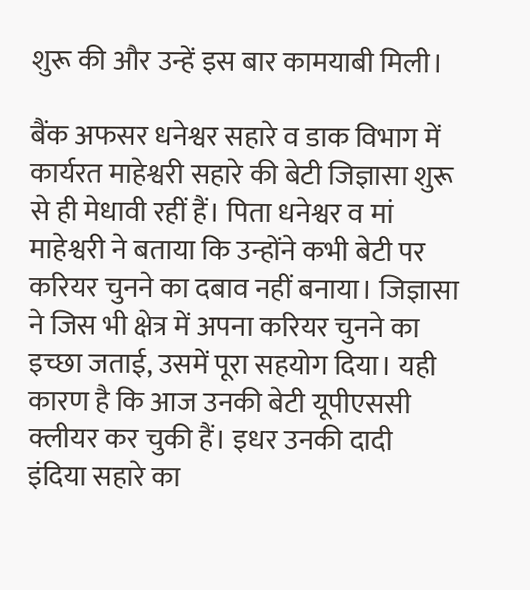शुरू की और उन्हें इस बार कामयाबी मिली।

बैंक अफसर धनेश्वर सहारे व डाक विभाग में कार्यरत माहेश्वरी सहारे की बेटी जिज्ञासा शुरू से ही मेधावी रहीं हैं। पिता धनेश्वर व मां माहेश्वरी ने बताया कि उन्होंने कभी बेटी पर करियर चुनने का दबाव नहीं बनाया। जिज्ञासा ने जिस भी क्षेत्र में अपना करियर चुनने का इच्छा जताई, उसमें पूरा सहयोग दिया। यही कारण है कि आज उनकी बेटी यूपीएससी क्लीयर कर चुकी हैं। इधर उनकी दादी इंदिया सहारे का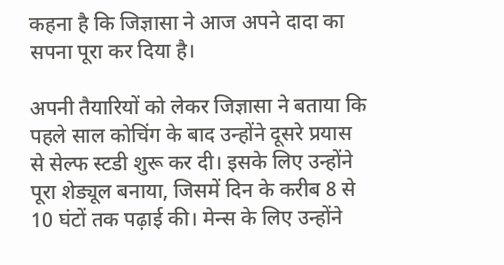कहना है कि जिज्ञासा ने आज अपने दादा का सपना पूरा कर दिया है।

अपनी तैयारियों को लेकर जिज्ञासा ने बताया कि पहले साल कोचिंग के बाद उन्होंने दूसरे प्रयास से सेल्फ स्टडी शुरू कर दी। इसके लिए उन्होंने पूरा शेड्यूल बनाया, जिसमें दिन के करीब 8 से 10 घंटों तक पढ़ाई की। मेन्स के लिए उन्होंने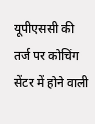यूपीएससी की तर्ज पर कोचिंग सेंटर में होने वाली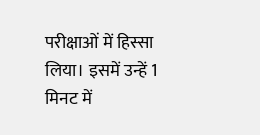परीक्षाओं में हिस्सा लिया। इसमें उन्हें 1 मिनट में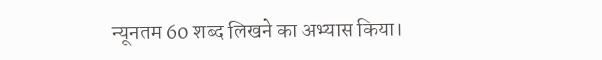न्यूनतम 60 शब्द लिखने का अभ्यास किया।